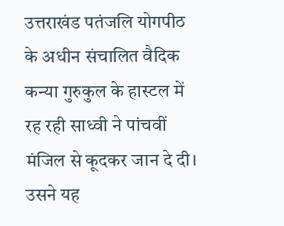उत्तराखंड पतंजलि योगपीठ के अधीन संचालित वैदिक कन्या गुरुकुल के हास्टल में रह रही साध्वी ने पांचवीं मंजिल से कूदकर जान दे दी। उसने यह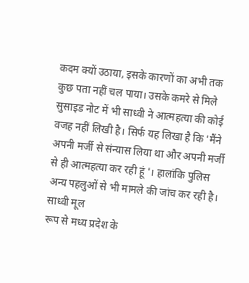कदम क्यों उठाया, इसके कारणों का अभी तक कुछ पता नहीं चल पाया। उसके कमरे से मिले सुसाइड नोट में भी साध्वी ने आत्महत्या की कोई वजह नहीं लिखी है। सिर्फ यह लिखा है कि 'मैंने अपनी मर्जी से संन्यास लिया था और अपनी मर्जी से ही आत्महत्या कर रही हूं '। हालांकि पुलिस अन्य पहलुओं से भी मामले की जांच कर रही है।
साध्वी मूल
रूप से मध्य प्रदेश के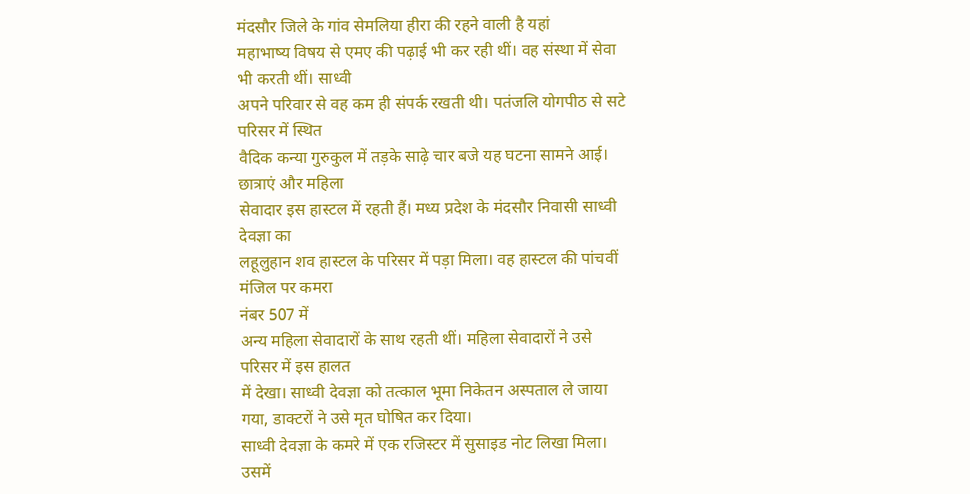मंदसौर जिले के गांव सेमलिया हीरा की रहने वाली है यहां
महाभाष्य विषय से एमए की पढ़ाई भी कर रही थीं। वह संस्था में सेवा भी करती थीं। साध्वी
अपने परिवार से वह कम ही संपर्क रखती थी। पतंजलि योगपीठ से सटे परिसर में स्थित
वैदिक कन्या गुरुकुल में तड़के साढ़े चार बजे यह घटना सामने आई। छात्राएं और महिला
सेवादार इस हास्टल में रहती हैं। मध्य प्रदेश के मंदसौर निवासी साध्वी देवज्ञा का
लहूलुहान शव हास्टल के परिसर में पड़ा मिला। वह हास्टल की पांचवीं मंजिल पर कमरा
नंबर 507 में
अन्य महिला सेवादारों के साथ रहती थीं। महिला सेवादारों ने उसे परिसर में इस हालत
में देखा। साध्वी देवज्ञा को तत्काल भूमा निकेतन अस्पताल ले जाया गया, डाक्टरों ने उसे मृत घोषित कर दिया।
साध्वी देवज्ञा के कमरे में एक रजिस्टर में सुसाइड नोट लिखा मिला। उसमें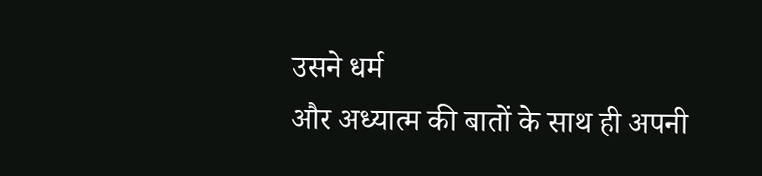उसने धर्म
और अध्यात्म की बातों के साथ ही अपनी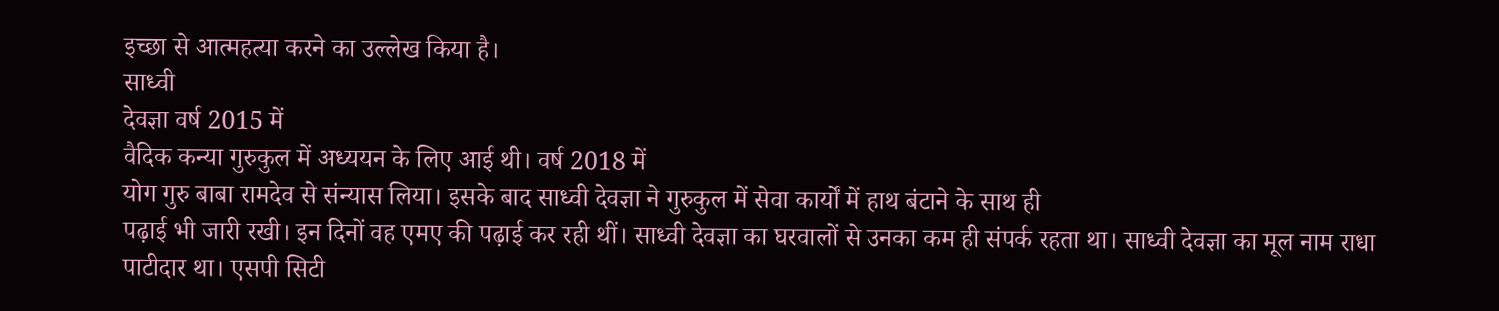इच्छा से आत्महत्या करने का उल्लेख किया है।
साध्वी
देवज्ञा वर्ष 2015 में
वैदिक कन्या गुरुकुल में अध्ययन के लिए आई थी। वर्ष 2018 में
योग गुरु बाबा रामदेव से संन्यास लिया। इसके बाद साध्वी देवज्ञा ने गुरुकुल में सेवा कार्यों में हाथ बंटाने के साथ ही
पढ़ाई भी जारी रखी। इन दिनों वह एमए की पढ़ाई कर रही थीं। साध्वी देवज्ञा का घरवालों से उनका कम ही संपर्क रहता था। साध्वी देवज्ञा का मूल नाम राधा पाटीदार था। एसपी सिटी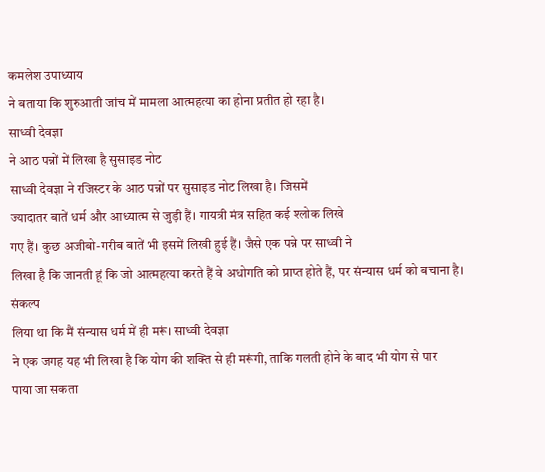कमलेश उपाध्याय
ने बताया कि शुरुआती जांच में मामला आत्महत्या का होना प्रतीत हो रहा है।
साध्वी देवज्ञा
ने आठ पन्नों में लिखा है सुसाइड नोट
साध्वी देवज्ञा ने रजिस्टर के आठ पन्नों पर सुसाइड नोट लिखा है। जिसमें
ज्यादातर बातें धर्म और आध्यात्म से जुड़ी हैं। गायत्री मंत्र सहित कई श्लोक लिखे
गए हैं। कुछ अजीबो-गरीब बातें भी इसमें लिखी हुई हैं। जैसे एक पन्ने पर साध्वी ने
लिखा है कि जानती हूं कि जो आत्महत्या करते हैं वे अधोगति को प्राप्त होते हैं, पर संन्यास धर्म को बचाना है। संकल्प
लिया था कि मैं संन्यास धर्म में ही मरूं। साध्वी देवज्ञा
ने एक जगह यह भी लिखा है कि योग की शक्ति से ही मरूंगी, ताकि गलती होने के बाद भी योग से पार
पाया जा सकता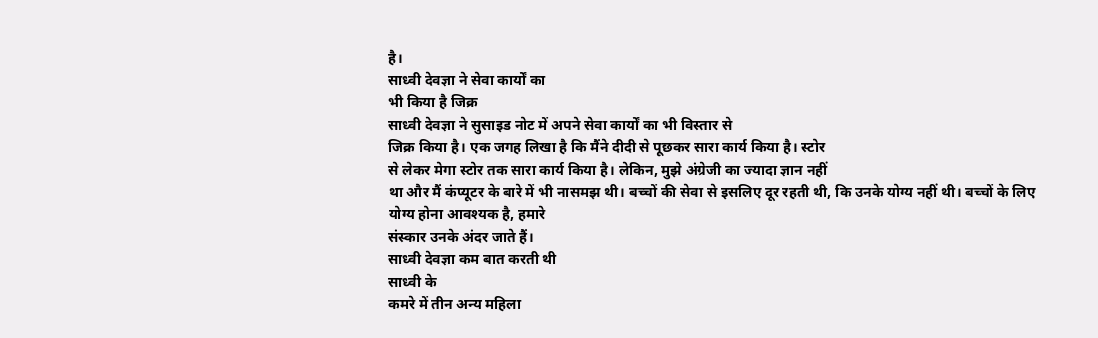है।
साध्वी देवज्ञा ने सेवा कार्यों का
भी किया है जिक्र
साध्वी देवज्ञा ने सुसाइड नोट में अपने सेवा कार्यों का भी विस्तार से
जिक्र किया है। एक जगह लिखा है कि मैंने दीदी से पूछकर सारा कार्य किया है। स्टोर
से लेकर मेगा स्टोर तक सारा कार्य किया है। लेकिन, मुझे अंग्रेजी का ज्यादा ज्ञान नहीं
था और मैं कंप्यूटर के बारे में भी नासमझ थी। बच्चों की सेवा से इसलिए दूर रहती थी, कि उनके योग्य नहीं थी। बच्चों के लिए
योग्य होना आवश्यक है, हमारे
संस्कार उनके अंदर जाते हैं।
साध्वी देवज्ञा कम बात करती थी
साध्वी के
कमरे में तीन अन्य महिला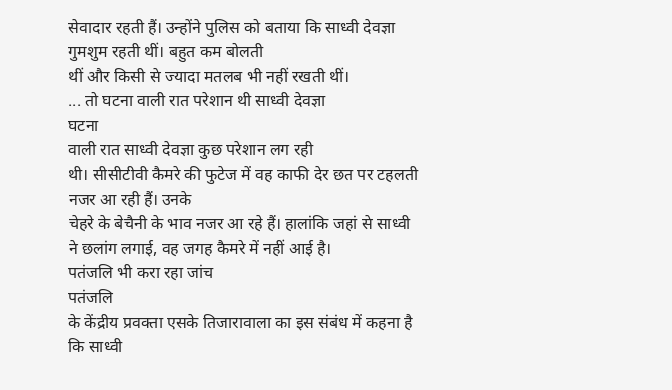सेवादार रहती हैं। उन्होंने पुलिस को बताया कि साध्वी देवज्ञा गुमशुम रहती थीं। बहुत कम बोलती
थीं और किसी से ज्यादा मतलब भी नहीं रखती थीं।
... तो घटना वाली रात परेशान थी साध्वी देवज्ञा
घटना
वाली रात साध्वी देवज्ञा कुछ परेशान लग रही
थी। सीसीटीवी कैमरे की फुटेज में वह काफी देर छत पर टहलती नजर आ रही हैं। उनके
चेहरे के बेचैनी के भाव नजर आ रहे हैं। हालांकि जहां से साध्वी ने छलांग लगाई, वह जगह कैमरे में नहीं आई है।
पतंजलि भी करा रहा जांच
पतंजलि
के केंद्रीय प्रवक्ता एसके तिजारावाला का इस संबंध में कहना है कि साध्वी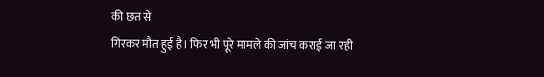की छत से
गिरकर मौत हुई है। फिर भी पूरे मामले की जांच कराई जा रही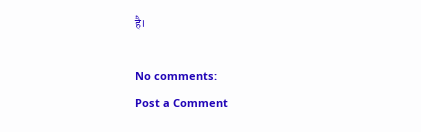है।

No comments:
Post a Comment